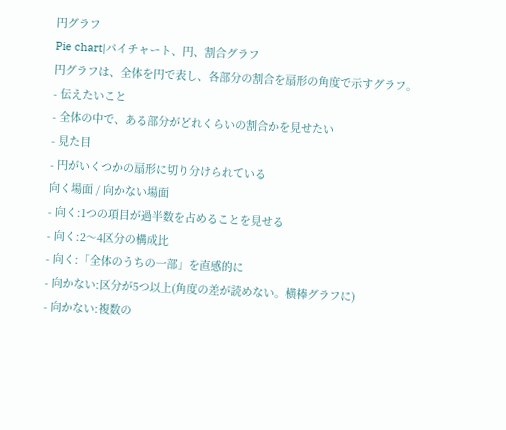円グラフ
Pie chart|パイチャート、円、割合グラフ
円グラフは、全体を円で表し、各部分の割合を扇形の角度で示すグラフ。
- 伝えたいこと
- 全体の中で、ある部分がどれくらいの割合かを見せたい
- 見た目
- 円がいくつかの扇形に切り分けられている
向く場面 / 向かない場面
- 向く:1つの項目が過半数を占めることを見せる
- 向く:2〜4区分の構成比
- 向く:「全体のうちの一部」を直感的に
- 向かない:区分が5つ以上(角度の差が読めない。横棒グラフに)
- 向かない:複数の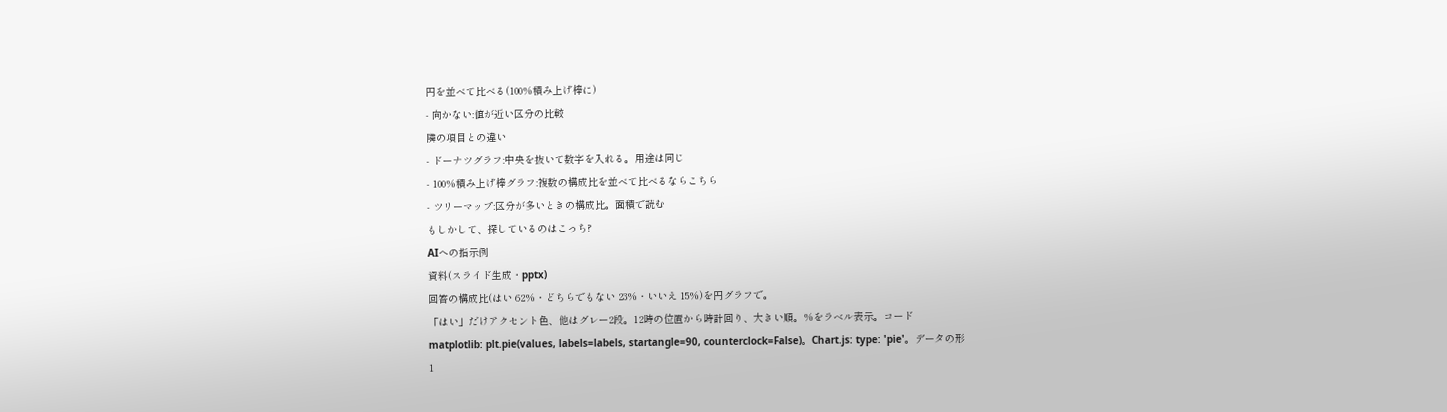円を並べて比べる(100%積み上げ棒に)
- 向かない:値が近い区分の比較
隣の項目との違い
- ドーナツグラフ:中央を抜いて数字を入れる。用途は同じ
- 100%積み上げ棒グラフ:複数の構成比を並べて比べるならこちら
- ツリーマップ:区分が多いときの構成比。面積で読む
もしかして、探しているのはこっち?
AIへの指示例
資料(スライド生成・pptx)
回答の構成比(はい 62%・どちらでもない 23%・いいえ 15%)を円グラフで。
「はい」だけアクセント色、他はグレー2段。12時の位置から時計回り、大きい順。%をラベル表示。コード
matplotlib: plt.pie(values, labels=labels, startangle=90, counterclock=False)。Chart.js: type: 'pie'。データの形
1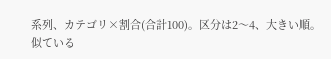系列、カテゴリ×割合(合計100)。区分は2〜4、大きい順。
似ている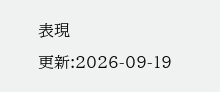表現
更新:2026-09-19